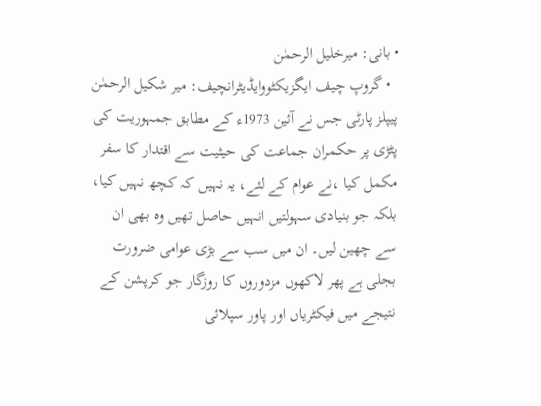• بانی: میرخلیل الرحمٰن
  • گروپ چیف ایگزیکٹووایڈیٹرانچیف: میر شکیل الرحمٰن
پیپلز پارٹی جس نے آئین 1973ء کے مطابق جمہوریت کی پٹڑی پر حکمران جماعت کی حیثیت سے اقتدار کا سفر مکمل کیا ،نے عوام کے لئے، یہ نہیں کہ کچھ نہیں کیا، بلکہ جو بنیادی سہولتیں انہیں حاصل تھیں وہ بھی ان سے چھین لیں۔ ان میں سب سے بڑی عوامی ضرورت بجلی ہے پھر لاکھوں مزدوروں کا روزگار جو کرپشن کے نتیجے میں فیکٹریاں اور پاور سپلائی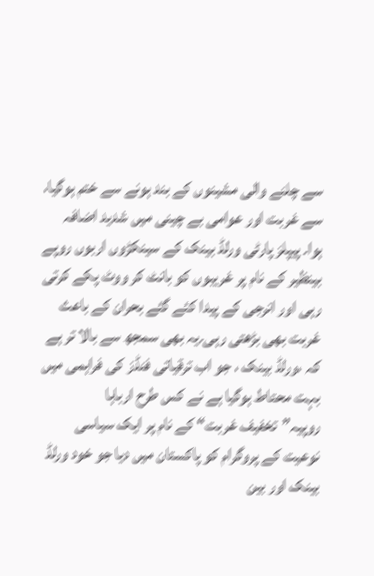سے چلنے والی مشینوں کے بند ہونے سے ختم ہوگیا، سے غربت اور عوامی بے چینی میں شدید اضافہ ہوا۔ پیپلز پارٹی ورلڈ بینک کے سینکڑوں اربوں روپے بینظیر کے نام پر غریبوں کو بانٹ کر ووٹ پکے کرتی رہی اور انرجی کے پیدا کئے گئے بحران کے باعث غربت بھی بڑھتی رہی۔یہ بھی سمجھ سے بالا تر ہے کہ ،ورلڈ بینک ، جو اب ترقیاتی فنڈز کی فراہمی میں بہت محتاط ہوگیا ہے نے کس طرح ارباہا روپیہ”تخفیف غربت“ کے نام پر ایک سیاسی نوعیت کے پروگرام کو پاکستان میں دیا جو خود ورلڈ بینک اور بین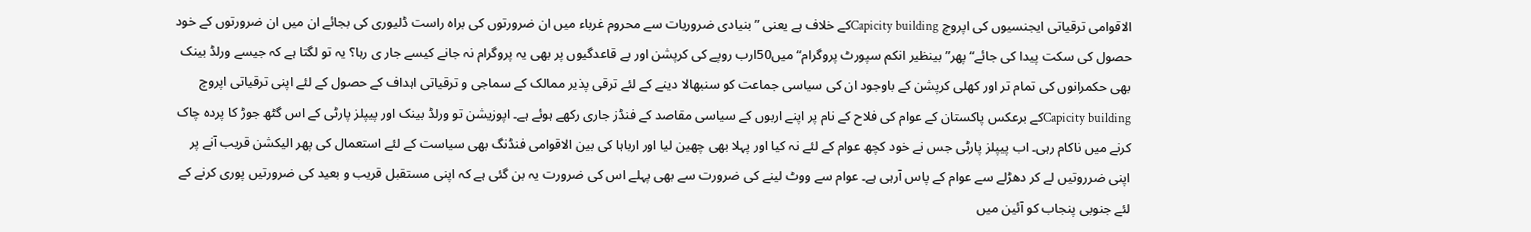الاقوامی ترقیاتی ایجنسیوں کی اپروچ Capicity buildingکے خلاف ہے یعنی ”بنیادی ضروریات سے محروم غرباء میں ان ضرورتوں کی براہ راست ڈلیوری کی بجائے ان میں ان ضرورتوں کے خود حصول کی سکت پیدا کی جائے“ پھر”بینظیر انکم سپورٹ پروگرام“ میں50ارب روپے کی کرپشن اور بے قاعدگیوں پر بھی یہ پروگرام نہ جانے کیسے جار ی رہا؟ یہ تو لگتا ہے کہ جیسے ورلڈ بینک بھی حکمرانوں کی تمام تر اور کھلی کرپشن کے باوجود ان کی سیاسی جماعت کو سنبھالا دینے کے لئے ترقی پذیر ممالک کے سماجی و ترقیاتی اہداف کے حصول کے لئے اپنی ترقیاتی اپروچ Capicity buildingکے برعکس پاکستان کے عوام کی فلاح کے نام پر اپنے اربوں کے سیاسی مقاصد کے فنڈز جاری رکھے ہوئے ہے۔ اپوزیشن تو ورلڈ بینک اور پیپلز پارٹی کے اس گٹھ جوڑ کا پردہ چاک کرنے میں ناکام رہی۔ اب پیپلز پارٹی جس نے خود کچھ عوام کے لئے نہ کیا اور پہلا بھی چھین لیا اور ارباہا کی بین الاقوامی فنڈنگ بھی سیاست کے لئے استعمال کی پھر الیکشن قریب آنے پر اپنی ضرروتیں لے کر دھڑلے سے عوام کے پاس آرہی ہے۔ عوام سے ووٹ لینے کی ضرورت سے بھی پہلے اس کی ضرورت یہ بن گئی ہے کہ اپنی مستقبل قریب و بعید کی ضرورتیں پوری کرنے کے لئے جنوبی پنجاب کو آئین میں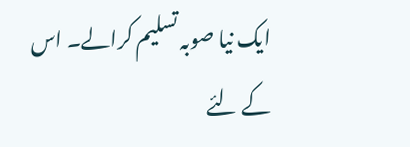ایک نیا صوبہ تسلیم کرالے۔ اس کے لئے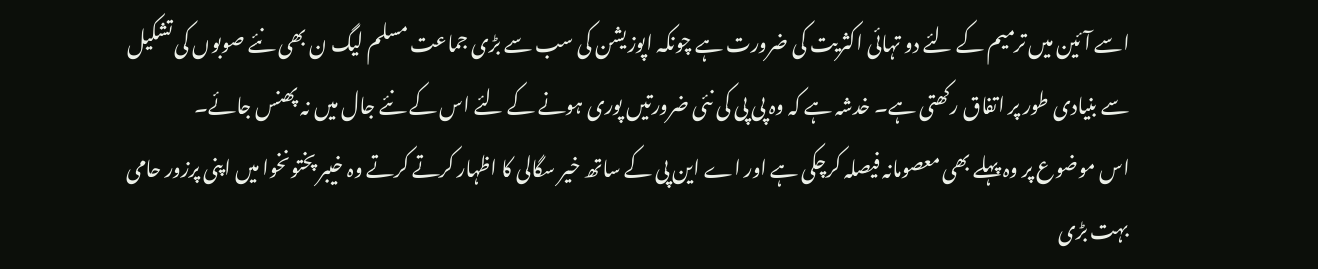اسے آئین میں ترمیم کے لئے دو تہائی اکثریت کی ضرورت ہے چونکہ اپوزیشن کی سب سے بڑی جماعت مسلم لیگ ن بھی نئے صوبوں کی تشکیل سے بنیادی طور پر اتفاق رکھتی ہے۔ خدشہ ہے کہ وہ پی پی کی نئی ضرورتیں پوری ہونے کے لئے اس کے نئے جال میں نہ پھنس جائے۔
اس موضوع پر وہ پہلے بھی معصومانہ فیصلہ کرچکی ہے اور اے این پی کے ساتھ خیر سگالی کا اظہار کرتے کرتے وہ خیبر پختونخوا میں اپنی پرزور حامی بہت بڑی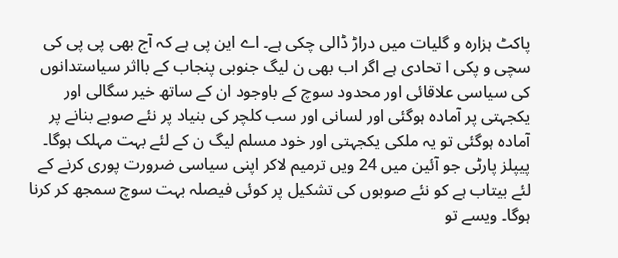پاکٹ ہزارہ و گلیات میں دراڑ ڈالی چکی ہے۔ اے این پی ہے کہ آج بھی پی پی کی سچی و پکی ا تحادی ہے اگر اب بھی ن لیگ جنوبی پنجاب کے بااثر سیاستدانوں کی سیاسی علاقائی اور محدود سوچ کے باوجود ان کے ساتھ خیر سگالی اور یکجہتی پر آمادہ ہوگئی اور لسانی اور سب کلچر کی بنیاد پر نئے صوبے بنانے پر آمادہ ہوگئی تو یہ ملکی یکجہتی اور خود مسلم لیگ ن کے لئے بہت مہلک ہوگا۔ پیپلز پارٹی جو آئین میں 24 ویں ترمیم لاکر اپنی سیاسی ضرورت پوری کرنے کے لئے بیتاب ہے کو نئے صوبوں کی تشکیل پر کوئی فیصلہ بہت سوچ سمجھ کر کرنا ہوگا۔ ویسے تو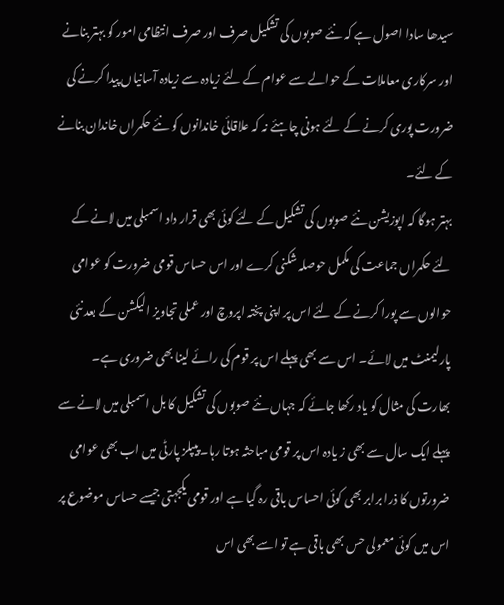سیدھا سادا اصول ہے کہ نئے صوبوں کی تشکیل صرف اور صرف انتظامی امور کو بہتر بنانے اور سرکاری معاملات کے حوالے سے عوام کے لئے زیادہ سے زیادہ آسانیاں پیدا کرنے کی ضرورت پوری کرنے کے لئے ہونی چاہئے نہ کہ علاقائی خاندانوں کو نئے حکمراں خاندان بنانے کے لئے۔
بہتر ہوگا کہ اپوزیشن نئے صوبوں کی تشکیل کے لئے کوئی بھی قرار داد اسمبلی میں لانے کے لئے حکمراں جماعت کی مکمل حوصلہ شکنی کرے اور اس حساس قومی ضرورت کو عوامی حوالوں سے پورا کرنے کے لئے اس پر اپنی پختہ اپروچ اور عملی تجاویز الیکشن کے بعد نئی پارلیمنٹ میں لائے۔ اس سے بھی پہلے اس پر قوم کی رائے لینا بھی ضروری ہے۔ بھارت کی مثال کو یاد رکھا جائے کہ جہاں نئے صوبوں کی تشکیل کا بل اسمبلی میں لانے سے پہلے ایک سال سے بھی ز یادہ اس پر قومی مباحثہ ہوتا رہا۔ پیپلز پارٹی میں اب بھی عوامی ضرورتوں کا ذرا برابر بھی کوئی احساس باقی رہ گیا ہے اور قومی یکجہتی جیسے حساس موضوع پر اس میں کوئی معمولی حس بھی باقی ہے تو اسے بھی اس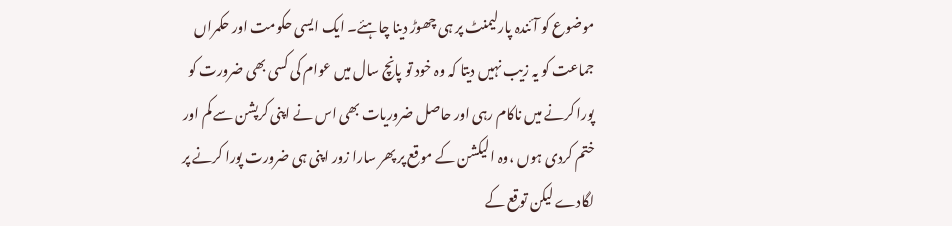موضوع کو آئندہ پارلیمنٹ پر ہی چھوڑ دینا چاہئے۔ ایک ایسی حکومت اور حکمراں جماعت کو یہ زیب نہیں دیتا کہ وہ خود تو پانچ سال میں عوام کی کسی بھی ضرورت کو پورا کرنے میں ناکام رہی اور حاصل ضروریات بھی اس نے اپنی کرپشن سے کم اور ختم کردی ہوں ،وہ الیکشن کے موقع پر پھر سارا زور اپنی ہی ضرورت پورا کرنے پر لگادے لیکن توقع کے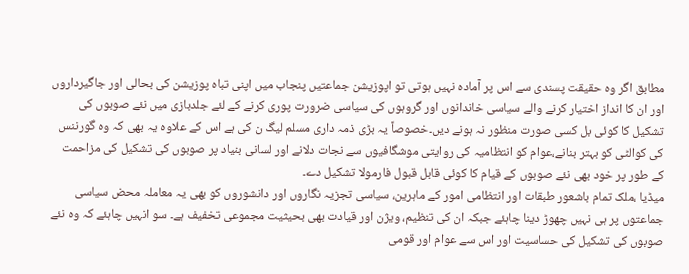مطابق اگر وہ حقیقت پسندی سے اس پر آمادہ نہیں ہوتی تو اپوزیشن جماعتیں پنجاب میں اپنی تباہ پوزیشن کی بحالی اور جاگیرداروں اور ان کا انداز اختیار کرنے والے سیاسی خاندانوں اور گروہوں کی سیاسی ضرورت پوری کرنے کے لئے جلدبازی میں نئے صوبوں کی تشکیل کا کوئی بل کسی صورت منظور نہ ہونے دیں۔خصوصاً یہ بڑی ذمہ داری مسلم لیگ ن کی ہے اس کے علاوہ یہ بھی کہ وہ گورننس کی کوالٹی کو بہتر بنانے،عوام کو انتظامیہ کی روایتی موشگافیوں سے نجات دلانے اور لسانی بنیاد پر صوبوں کی تشکیل کی مزاحمت کے طور پر خود بھی نئے صوبوں کے قیام کا کوئی قابل قبول فارمولا تشکیل دے۔
میڈیا ،ملک تمام باشعور طبقات اور انتظامی امور کے ماہرین، سیاسی تجزیہ نگاروں اور دانشوروں کو بھی یہ معاملہ محض سیاسی جماعتوں پر ہی نہیں چھوڑ دینا چاہئے جبکہ ان کی تنظیم، ویژن اور قیادت بھی بحیثیت مجموعی تخفیف ہے۔ سو انہیں چاہئے کہ وہ نئے صوبوں کی تشکیل کی حساسیت اور اس سے عوام اور قومی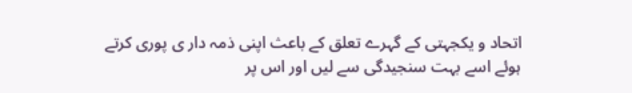اتحاد و یکجہتی کے گہرے تعلق کے باعث اپنی ذمہ دار ی پوری کرتے ہوئے اسے بہت سنجیدگی سے لیں اور اس پر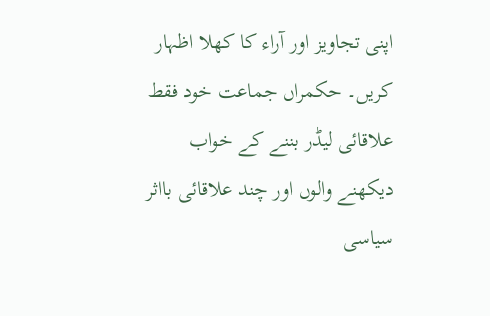اپنی تجاویز اور آراء کا کھلا اظہار کریں۔ حکمراں جماعت خود فقط علاقائی لیڈر بننے کے خواب دیکھنے والوں اور چند علاقائی بااثر سیاسی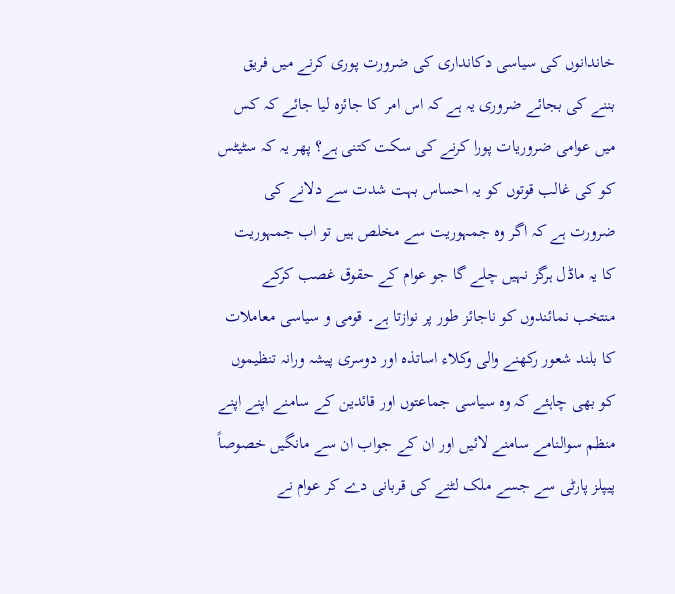خاندانوں کی سیاسی دکانداری کی ضرورت پوری کرنے میں فریق بننے کی بجائے ضروری یہ ہے کہ اس امر کا جائزہ لیا جائے کہ کس میں عوامی ضروریات پورا کرنے کی سکت کتنی ہے؟ پھر یہ کہ سٹیٹس کو کی غالب قوتوں کو یہ احساس بہت شدت سے دلانے کی ضرورت ہے کہ اگر وہ جمہوریت سے مخلص ہیں تو اب جمہوریت کا یہ ماڈل ہرگز نہیں چلے گا جو عوام کے حقوق غصب کرکے منتخب نمائندوں کو ناجائز طور پر نوازتا ہے۔ قومی و سیاسی معاملات کا بلند شعور رکھنے والی وکلاء اساتذہ اور دوسری پیشہ ورانہ تنظیموں کو بھی چاہئے کہ وہ سیاسی جماعتوں اور قائدین کے سامنے اپنے اپنے منظم سوالنامے سامنے لائیں اور ان کے جواب ان سے مانگیں خصوصاً پیپلز پارٹی سے جسے ملک لٹنے کی قربانی دے کر عوام نے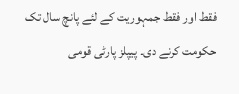فقط اور فقط جمہوریت کے لئے پانچ سال تک حکومت کرنے دی۔ پیپلز پارٹی قومی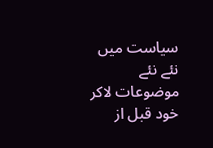سیاست میں نئے نئے موضوعات لاکر خود قبل از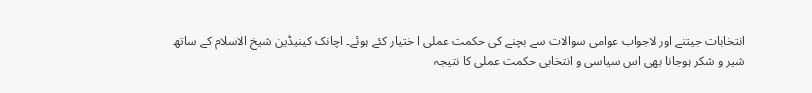انتخابات جیتنے اور لاجواب عوامی سوالات سے بچنے کی حکمت عملی ا ختیار کئے ہوئے۔ اچانک کینیڈین شیخ الاسلام کے ساتھ شیر و شکر ہوجانا بھی اس سیاسی و انتخابی حکمت عملی کا نتیجہ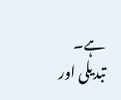ہے۔ تبدیلی اور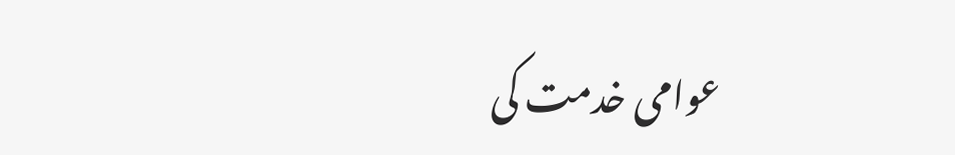عوامی خدمت کی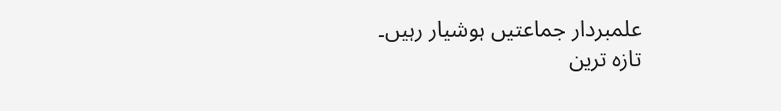علمبردار جماعتیں ہوشیار رہیں۔
تازہ ترین